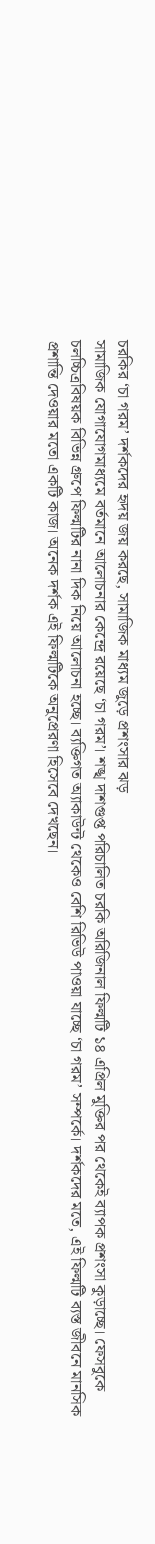চরকির ‘চা গরম’ দর্শকদের হৃদয় জয় করছে, সামাজিক মাধ্যম জুড়ে প্রশংসার ঝড়
সামাজিক যোগাযোগমাধ্যমে বর্তমানে আলোচনার কেন্দ্রে রয়েছে ‘চা গরম’। শঙ্খ দাশগুপ্ত পরিচালিত চরকি অরিজিনাল ফিল্মটি ১৪ এপ্রিল মুক্তির পর থেকেই ব্যাপক প্রশংসা কুড়াচ্ছে। ফেসবুকে চলচ্চিত্রবিষয়ক বিভিন্ন গ্রুপে ফিল্মটির নানা দিক নিয়ে আলোচনা হচ্ছে। ব্যক্তিগত অ্যাকাউন্ট থেকেও বেশি রিভিউ পাওয়া যাচ্ছে ‘চা গরম’ সম্পর্কে। দর্শকদের মতে, এই ফিল্মটি ব্যস্ত জীবনে মানসিক প্রশান্তি দেওয়ার মতো একটি কাজ। অনেক দর্শক এই ফিল্মটিকে অনুপ্রেরণা হিসেবে দেখছেন।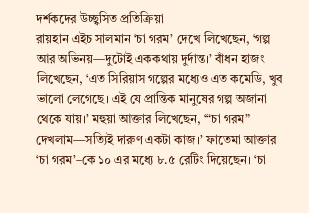দর্শকদের উচ্ছ্বসিত প্রতিক্রিয়া
রায়হান এইচ সালমান ‘চা গরম’ দেখে লিখেছেন, ‘গল্প আর অভিনয়—দুটোই এককথায় দুর্দান্ত।’ বাঁধন হাজং লিখেছেন, ‘এত সিরিয়াস গল্পের মধ্যেও এত কমেডি, খুব ভালো লেগেছে। এই যে প্রান্তিক মানুষের গল্প অজানা থেকে যায়।’ মহুয়া আক্তার লিখেছেন, ‘“চা গরম” দেখলাম—সত্যিই দারুণ একটা কাজ।’ ফাতেমা আক্তার ‘চা গরম’–কে ১০ এর মধ্যে ৮.৫ রেটিং দিয়েছেন। ‘চা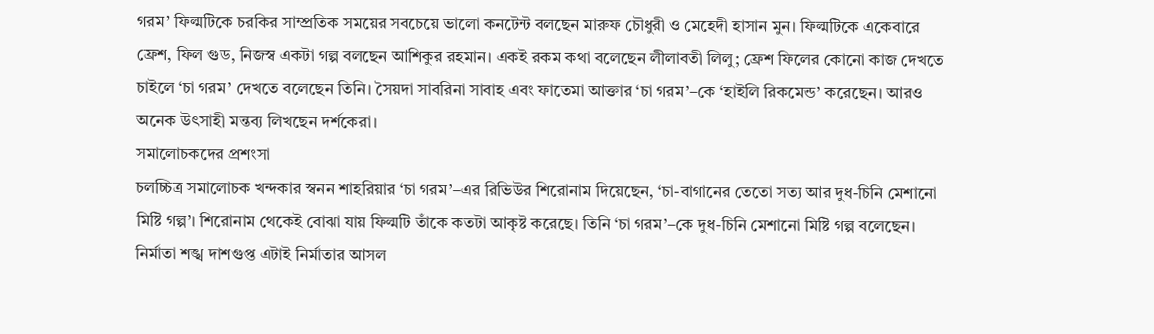গরম’ ফিল্মটিকে চরকির সাম্প্রতিক সময়ের সবচেয়ে ভালো কনটেন্ট বলছেন মারুফ চৌধুরী ও মেহেদী হাসান মুন। ফিল্মটিকে একেবারে ফ্রেশ, ফিল গুড, নিজস্ব একটা গল্প বলছেন আশিকুর রহমান। একই রকম কথা বলেছেন লীলাবতী লিলু; ফ্রেশ ফিলের কোনো কাজ দেখতে চাইলে ‘চা গরম’ দেখতে বলেছেন তিনি। সৈয়দা সাবরিনা সাবাহ এবং ফাতেমা আক্তার ‘চা গরম’–কে ‘হাইলি রিকমেন্ড’ করেছেন। আরও অনেক উৎসাহী মন্তব্য লিখছেন দর্শকেরা।
সমালোচকদের প্রশংসা
চলচ্চিত্র সমালোচক খন্দকার স্বনন শাহরিয়ার ‘চা গরম’–এর রিভিউর শিরোনাম দিয়েছেন, ‘চা-বাগানের তেতো সত্য আর দুধ-চিনি মেশানো মিষ্টি গল্প’। শিরোনাম থেকেই বোঝা যায় ফিল্মটি তাঁকে কতটা আকৃষ্ট করেছে। তিনি ‘চা গরম’–কে দুধ-চিনি মেশানো মিষ্টি গল্প বলেছেন। নির্মাতা শঙ্খ দাশগুপ্ত এটাই নির্মাতার আসল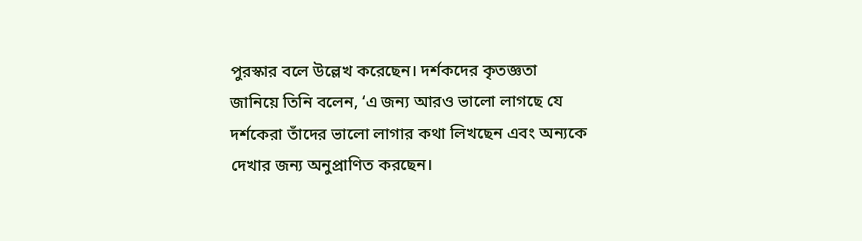পুরস্কার বলে উল্লেখ করেছেন। দর্শকদের কৃতজ্ঞতা জানিয়ে তিনি বলেন, ‘এ জন্য আরও ভালো লাগছে যে দর্শকেরা তাঁদের ভালো লাগার কথা লিখছেন এবং অন্যকে দেখার জন্য অনুপ্রাণিত করছেন।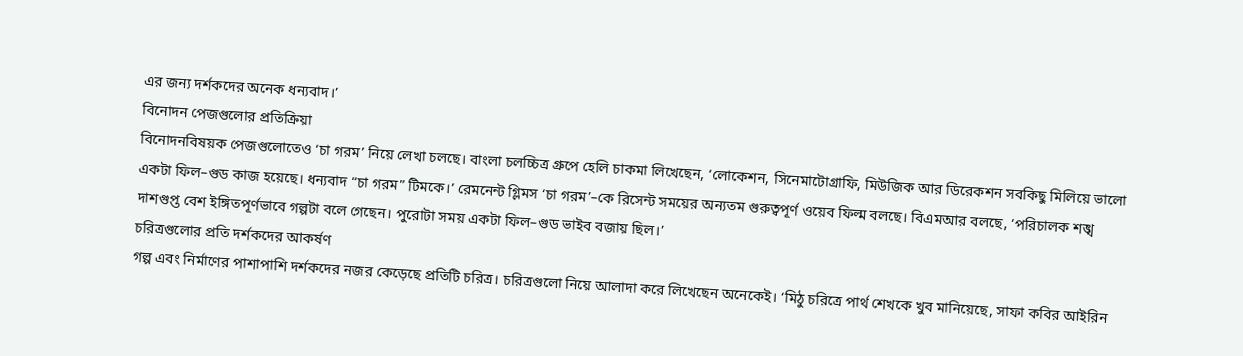এর জন্য দর্শকদের অনেক ধন্যবাদ।’
বিনোদন পেজগুলোর প্রতিক্রিয়া
বিনোদনবিষয়ক পেজগুলোতেও ‘চা গরম’ নিয়ে লেখা চলছে। বাংলা চলচ্চিত্র গ্রুপে হেলি চাকমা লিখেছেন, ‘লোকেশন, সিনেমাটোগ্রাফি, মিউজিক আর ডিরেকশন সবকিছু মিলিয়ে ভালো একটা ফিল–গুড কাজ হয়েছে। ধন্যবাদ “চা গরম” টিমকে।’ রেমনেন্ট গ্লিমস ‘চা গরম’–কে রিসেন্ট সময়ের অন্যতম গুরুত্বপূর্ণ ওয়েব ফিল্ম বলছে। বিএমআর বলছে, ‘পরিচালক শঙ্খ দাশগুপ্ত বেশ ইঙ্গিতপূর্ণভাবে গল্পটা বলে গেছেন। পুরোটা সময় একটা ফিল–গুড ভাইব বজায় ছিল।’
চরিত্রগুলোর প্রতি দর্শকদের আকর্ষণ
গল্প এবং নির্মাণের পাশাপাশি দর্শকদের নজর কেড়েছে প্রতিটি চরিত্র। চরিত্রগুলো নিয়ে আলাদা করে লিখেছেন অনেকেই। ‘মিঠু চরিত্রে পার্থ শেখকে খুব মানিয়েছে, সাফা কবির আইরিন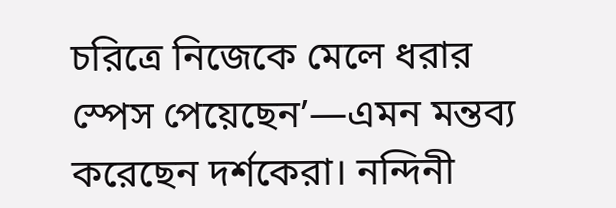চরিত্রে নিজেকে মেলে ধরার স্পেস পেয়েছেন’—এমন মন্তব্য করেছেন দর্শকেরা। নন্দিনী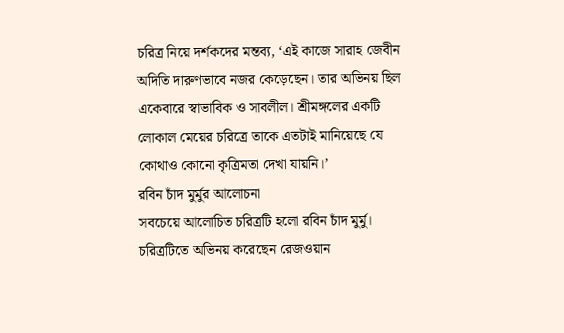চরিত্র নিয়ে দর্শকদের মন্তব্য, ‘এই কাজে সারাহ জেবীন অদিতি দারুণভাবে নজর কেড়েছেন। তার অভিনয় ছিল একেবারে স্বাভাবিক ও সাবলীল। শ্রীমঙ্গলের একটি লোকাল মেয়ের চরিত্রে তাকে এতটাই মানিয়েছে যে কোথাও কোনো কৃত্রিমতা দেখা যায়নি।’
রবিন চাঁদ মুর্মুর আলোচনা
সবচেয়ে আলোচিত চরিত্রটি হলো রবিন চাঁদ মুর্মু। চরিত্রটিতে অভিনয় করেছেন রেজওয়ান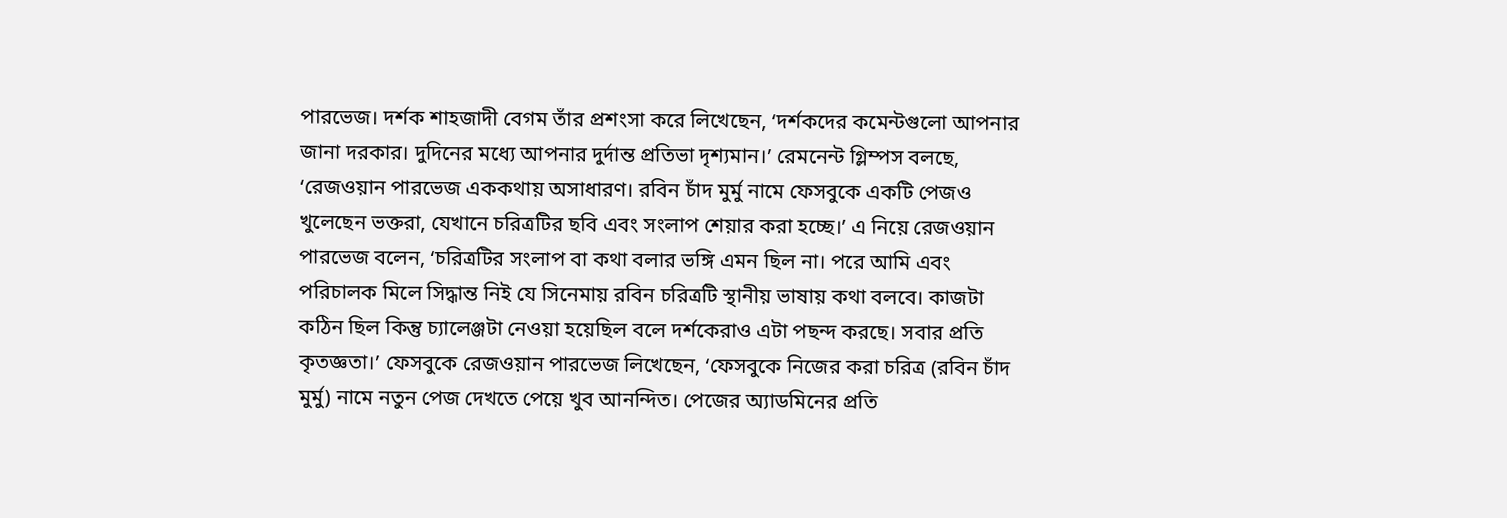পারভেজ। দর্শক শাহজাদী বেগম তাঁর প্রশংসা করে লিখেছেন, ‘দর্শকদের কমেন্টগুলো আপনার জানা দরকার। দুদিনের মধ্যে আপনার দুর্দান্ত প্রতিভা দৃশ্যমান।’ রেমনেন্ট গ্লিম্পস বলছে, ‘রেজওয়ান পারভেজ এককথায় অসাধারণ। রবিন চাঁদ মুর্মু নামে ফেসবুকে একটি পেজও খুলেছেন ভক্তরা, যেখানে চরিত্রটির ছবি এবং সংলাপ শেয়ার করা হচ্ছে।’ এ নিয়ে রেজওয়ান পারভেজ বলেন, ‘চরিত্রটির সংলাপ বা কথা বলার ভঙ্গি এমন ছিল না। পরে আমি এবং পরিচালক মিলে সিদ্ধান্ত নিই যে সিনেমায় রবিন চরিত্রটি স্থানীয় ভাষায় কথা বলবে। কাজটা কঠিন ছিল কিন্তু চ্যালেঞ্জটা নেওয়া হয়েছিল বলে দর্শকেরাও এটা পছন্দ করছে। সবার প্রতি কৃতজ্ঞতা।’ ফেসবুকে রেজওয়ান পারভেজ লিখেছেন, ‘ফেসবুকে নিজের করা চরিত্র (রবিন চাঁদ মুর্মু) নামে নতুন পেজ দেখতে পেয়ে খুব আনন্দিত। পেজের অ্যাডমিনের প্রতি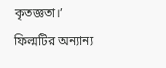কৃতজ্ঞতা।’
ফিল্মটির অন্যান্য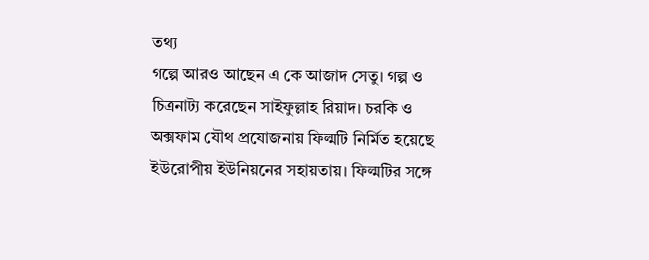তথ্য
গল্পে আরও আছেন এ কে আজাদ সেতু। গল্প ও চিত্রনাট্য করেছেন সাইফুল্লাহ রিয়াদ। চরকি ও অক্সফাম যৌথ প্রযোজনায় ফিল্মটি নির্মিত হয়েছে ইউরোপীয় ইউনিয়নের সহায়তায়। ফিল্মটির সঙ্গে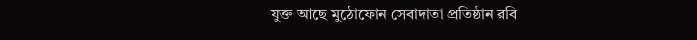যুক্ত আছে মুঠোফোন সেবাদাতা প্রতিষ্ঠান রবি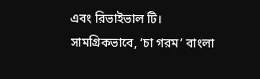এবং রিভাইভাল টি। সামগ্রিকভাবে, ‘চা গরম’ বাংলা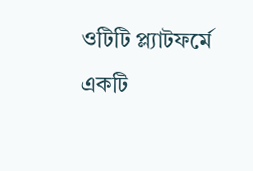ওটিটি প্ল্যাটফর্মে একটি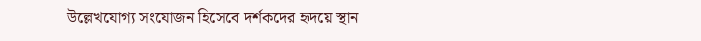উল্লেখযোগ্য সংযোজন হিসেবে দর্শকদের হৃদয়ে স্থান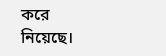করে নিয়েছে।